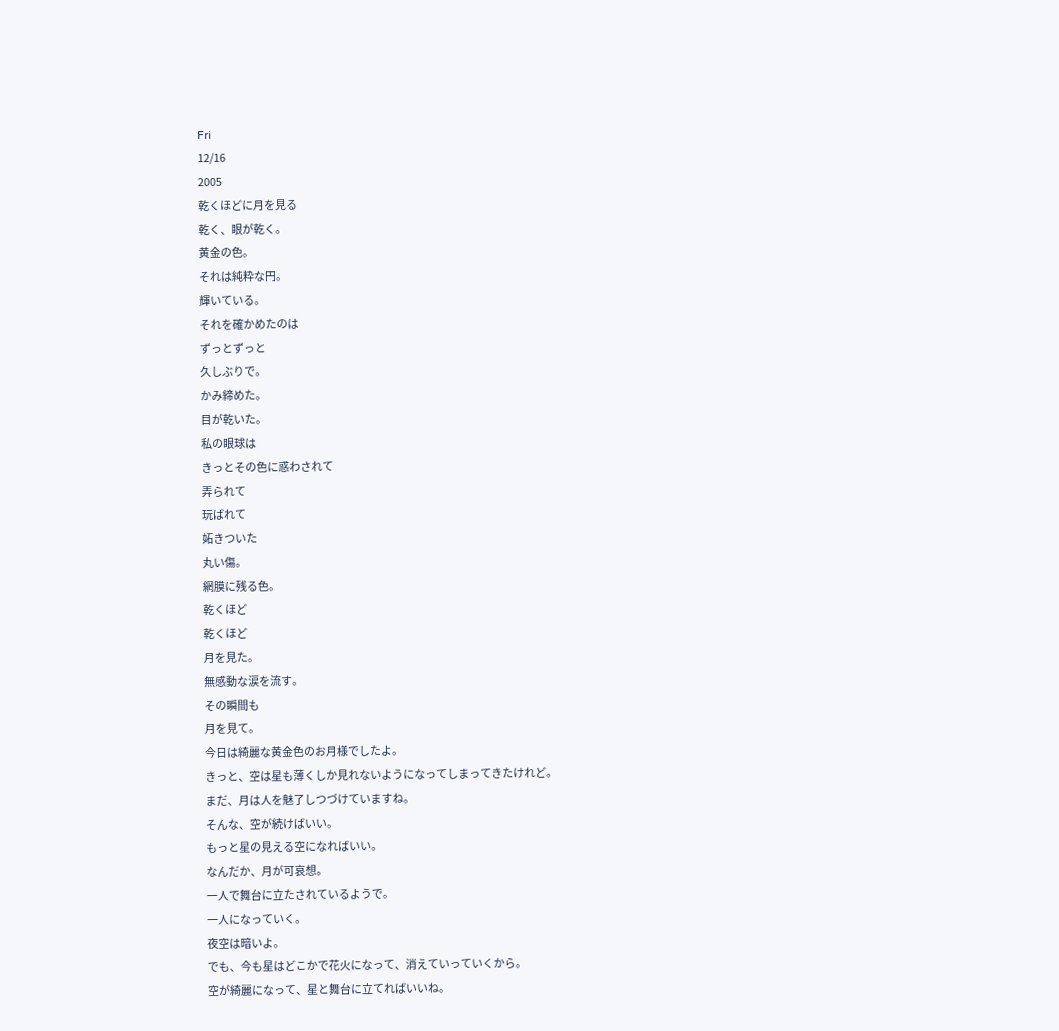Fri
12/16
2005
乾くほどに月を見る
乾く、眼が乾く。
黄金の色。
それは純粋な円。
輝いている。
それを確かめたのは
ずっとずっと
久しぶりで。
かみ締めた。
目が乾いた。
私の眼球は
きっとその色に惑わされて
弄られて
玩ばれて
妬きついた
丸い傷。
網膜に残る色。
乾くほど
乾くほど
月を見た。
無感動な涙を流す。
その瞬間も
月を見て。
今日は綺麗な黄金色のお月様でしたよ。
きっと、空は星も薄くしか見れないようになってしまってきたけれど。
まだ、月は人を魅了しつづけていますね。
そんな、空が続けばいい。
もっと星の見える空になればいい。
なんだか、月が可哀想。
一人で舞台に立たされているようで。
一人になっていく。
夜空は暗いよ。
でも、今も星はどこかで花火になって、消えていっていくから。
空が綺麗になって、星と舞台に立てればいいね。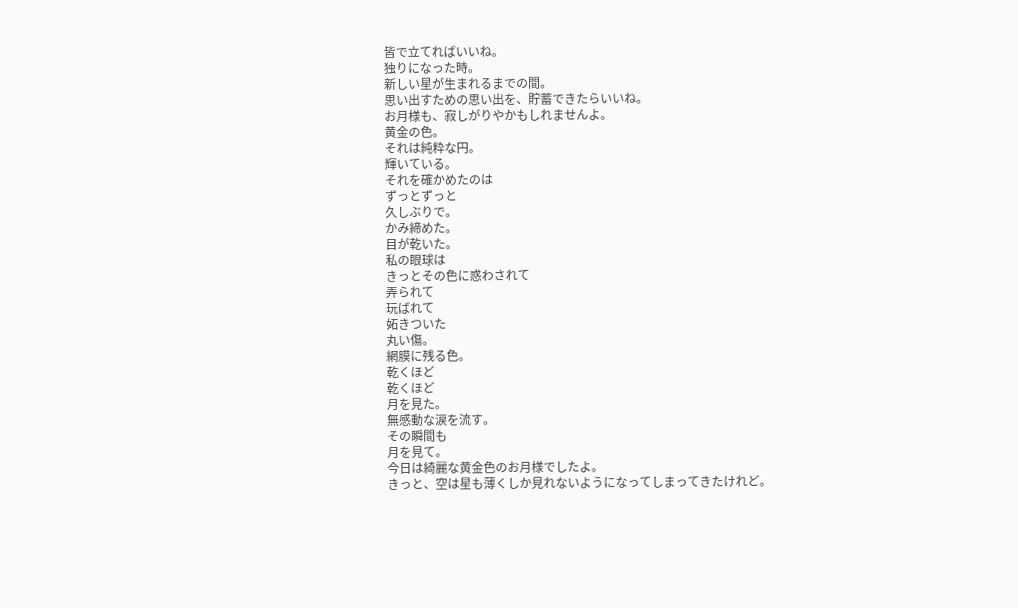皆で立てればいいね。
独りになった時。
新しい星が生まれるまでの間。
思い出すための思い出を、貯蓄できたらいいね。
お月様も、寂しがりやかもしれませんよ。
黄金の色。
それは純粋な円。
輝いている。
それを確かめたのは
ずっとずっと
久しぶりで。
かみ締めた。
目が乾いた。
私の眼球は
きっとその色に惑わされて
弄られて
玩ばれて
妬きついた
丸い傷。
網膜に残る色。
乾くほど
乾くほど
月を見た。
無感動な涙を流す。
その瞬間も
月を見て。
今日は綺麗な黄金色のお月様でしたよ。
きっと、空は星も薄くしか見れないようになってしまってきたけれど。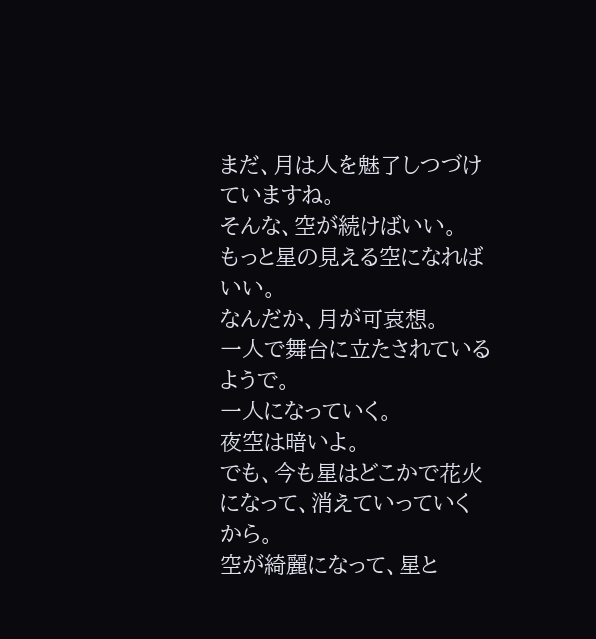まだ、月は人を魅了しつづけていますね。
そんな、空が続けばいい。
もっと星の見える空になればいい。
なんだか、月が可哀想。
一人で舞台に立たされているようで。
一人になっていく。
夜空は暗いよ。
でも、今も星はどこかで花火になって、消えていっていくから。
空が綺麗になって、星と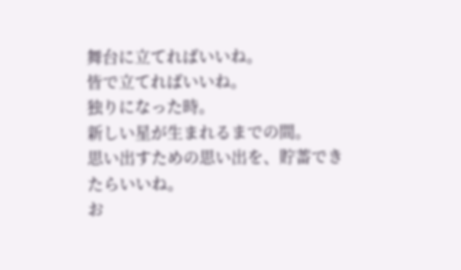舞台に立てればいいね。
皆で立てればいいね。
独りになった時。
新しい星が生まれるまでの間。
思い出すための思い出を、貯蓄できたらいいね。
お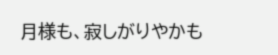月様も、寂しがりやかも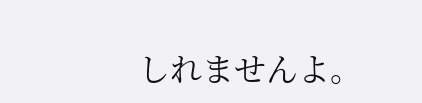しれませんよ。